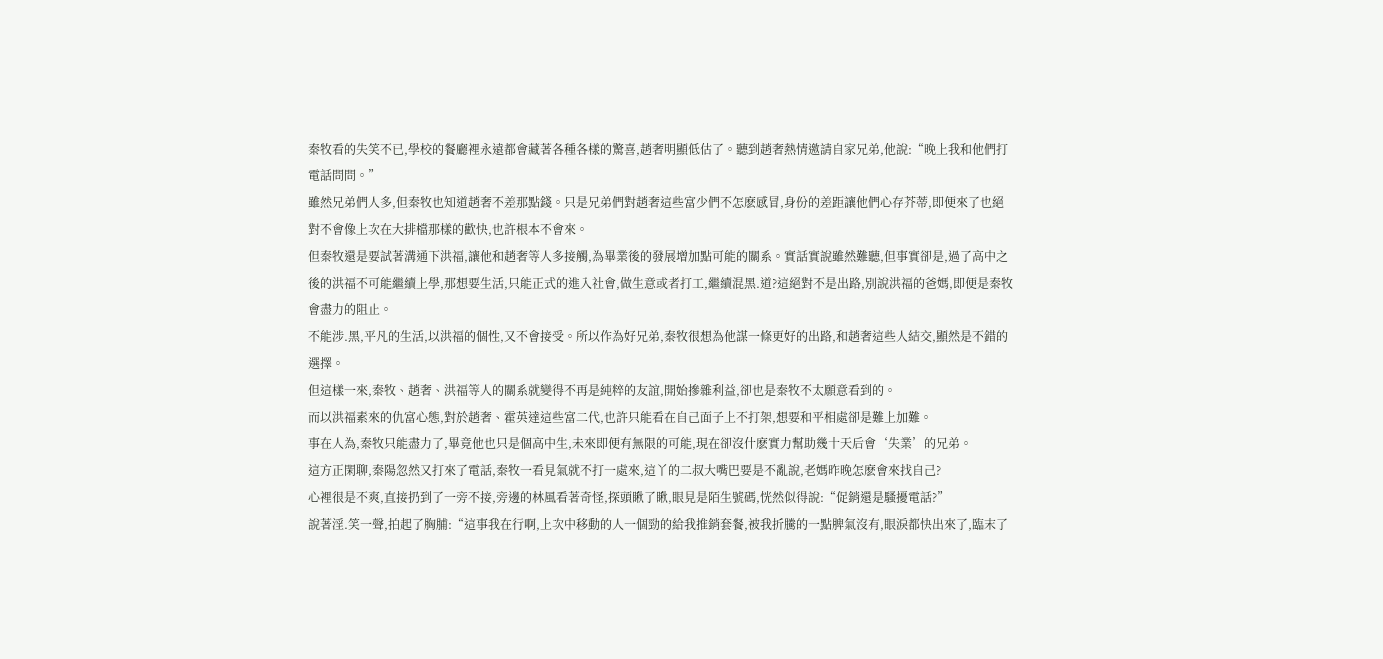秦牧看的失笑不已,學校的餐廳裡永遠都會藏著各種各樣的驚喜,趙奢明顯低估了。聽到趙奢熱情邀請自家兄弟,他說:“晚上我和他們打電話問問。”
雖然兄弟們人多,但秦牧也知道趙奢不差那點錢。只是兄弟們對趙奢這些富少們不怎麽感冒,身份的差距讓他們心存芥蒂,即便來了也絕對不會像上次在大排檔那樣的歡快,也許根本不會來。
但秦牧還是要試著溝通下洪福,讓他和趙奢等人多接觸,為畢業後的發展增加點可能的關系。實話實說雖然難聽,但事實卻是,過了高中之後的洪福不可能繼續上學,那想要生活,只能正式的進入社會,做生意或者打工,繼續混黑.道?這絕對不是出路,別說洪福的爸媽,即便是秦牧會盡力的阻止。
不能涉.黑,平凡的生活,以洪福的個性,又不會接受。所以作為好兄弟,秦牧很想為他謀一條更好的出路,和趙奢這些人結交,顯然是不錯的選擇。
但這樣一來,秦牧、趙奢、洪福等人的關系就變得不再是純粹的友誼,開始摻雜利益,卻也是秦牧不太願意看到的。
而以洪福素來的仇富心態,對於趙奢、霍英達這些富二代,也許只能看在自己面子上不打架,想要和平相處卻是難上加難。
事在人為,秦牧只能盡力了,畢竟他也只是個高中生,未來即便有無限的可能,現在卻沒什麽實力幫助幾十天后會‘失業’的兄弟。
這方正閑聊,秦陽忽然又打來了電話,秦牧一看見氣就不打一處來,這丫的二叔大嘴巴要是不亂說,老媽昨晚怎麽會來找自己?
心裡很是不爽,直接扔到了一旁不接,旁邊的林風看著奇怪,探頭瞅了瞅,眼見是陌生號碼,恍然似得說:“促銷還是騷擾電話?”
說著淫.笑一聲,拍起了胸脯:“這事我在行啊,上次中移動的人一個勁的給我推銷套餐,被我折騰的一點脾氣沒有,眼淚都快出來了,臨末了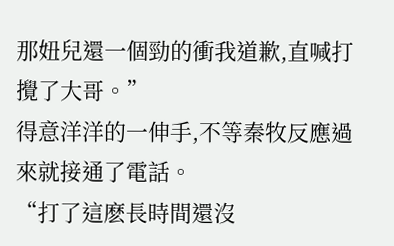那妞兒還一個勁的衝我道歉,直喊打攪了大哥。”
得意洋洋的一伸手,不等秦牧反應過來就接通了電話。
“打了這麽長時間還沒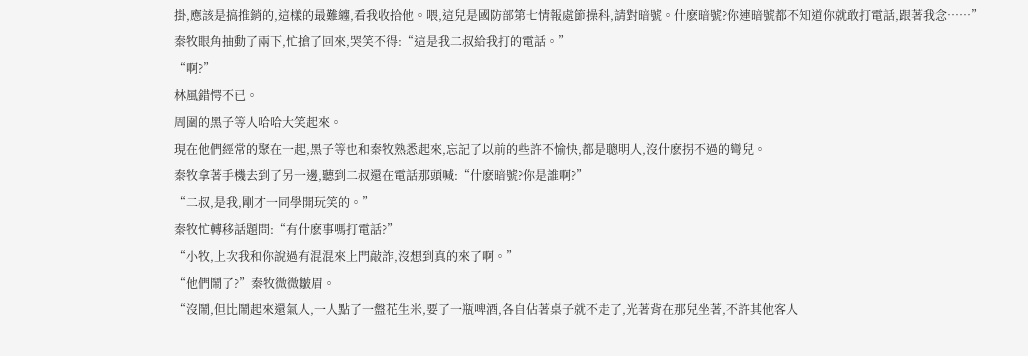掛,應該是搞推銷的,這樣的最難纏,看我收拾他。喂,這兒是國防部第七情報處節操科,請對暗號。什麽暗號?你連暗號都不知道你就敢打電話,跟著我念……”
秦牧眼角抽動了兩下,忙搶了回來,哭笑不得:“這是我二叔給我打的電話。”
“啊?”
林風錯愕不已。
周圍的黑子等人哈哈大笑起來。
現在他們經常的聚在一起,黑子等也和秦牧熟悉起來,忘記了以前的些許不愉快,都是聰明人,沒什麽拐不過的彎兒。
秦牧拿著手機去到了另一邊,聽到二叔還在電話那頭喊:“什麽暗號?你是誰啊?”
“二叔,是我,剛才一同學開玩笑的。”
秦牧忙轉移話題問:“有什麽事嗎打電話?”
“小牧,上次我和你說過有混混來上門敲詐,沒想到真的來了啊。”
“他們鬧了?”秦牧微微皺眉。
“沒鬧,但比鬧起來還氣人,一人點了一盤花生米,要了一瓶啤酒,各自佔著桌子就不走了,光著背在那兒坐著,不許其他客人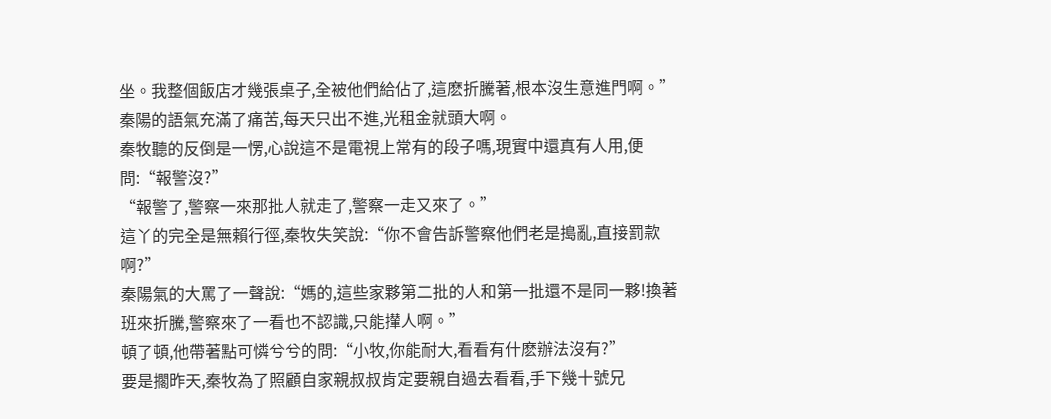坐。我整個飯店才幾張桌子,全被他們給佔了,這麽折騰著,根本沒生意進門啊。”
秦陽的語氣充滿了痛苦,每天只出不進,光租金就頭大啊。
秦牧聽的反倒是一愣,心說這不是電視上常有的段子嗎,現實中還真有人用,便問:“報警沒?”
“報警了,警察一來那批人就走了,警察一走又來了。”
這丫的完全是無賴行徑,秦牧失笑說:“你不會告訴警察他們老是搗亂,直接罰款啊?”
秦陽氣的大罵了一聲說:“媽的,這些家夥第二批的人和第一批還不是同一夥!換著班來折騰,警察來了一看也不認識,只能攆人啊。”
頓了頓,他帶著點可憐兮兮的問:“小牧,你能耐大,看看有什麽辦法沒有?”
要是擱昨天,秦牧為了照顧自家親叔叔肯定要親自過去看看,手下幾十號兄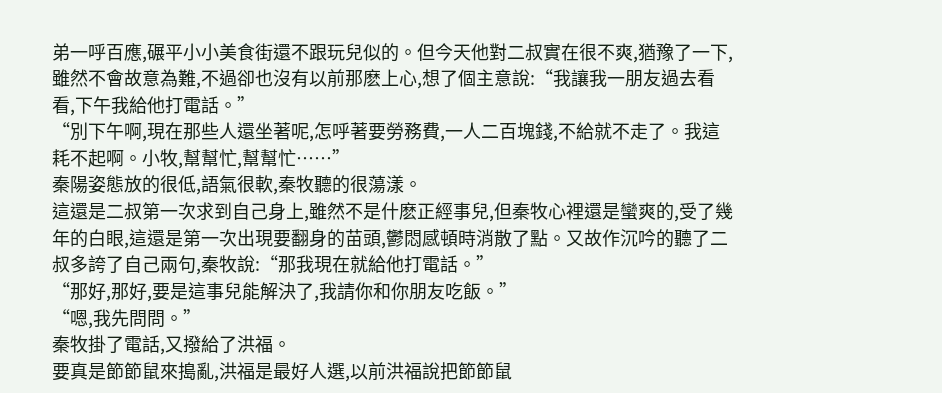弟一呼百應,碾平小小美食街還不跟玩兒似的。但今天他對二叔實在很不爽,猶豫了一下,雖然不會故意為難,不過卻也沒有以前那麽上心,想了個主意說:“我讓我一朋友過去看看,下午我給他打電話。”
“別下午啊,現在那些人還坐著呢,怎呼著要勞務費,一人二百塊錢,不給就不走了。我這耗不起啊。小牧,幫幫忙,幫幫忙……”
秦陽姿態放的很低,語氣很軟,秦牧聽的很蕩漾。
這還是二叔第一次求到自己身上,雖然不是什麽正經事兒,但秦牧心裡還是蠻爽的,受了幾年的白眼,這還是第一次出現要翻身的苗頭,鬱悶感頓時消散了點。又故作沉吟的聽了二叔多誇了自己兩句,秦牧說:“那我現在就給他打電話。”
“那好,那好,要是這事兒能解決了,我請你和你朋友吃飯。”
“嗯,我先問問。”
秦牧掛了電話,又撥給了洪福。
要真是節節鼠來搗亂,洪福是最好人選,以前洪福說把節節鼠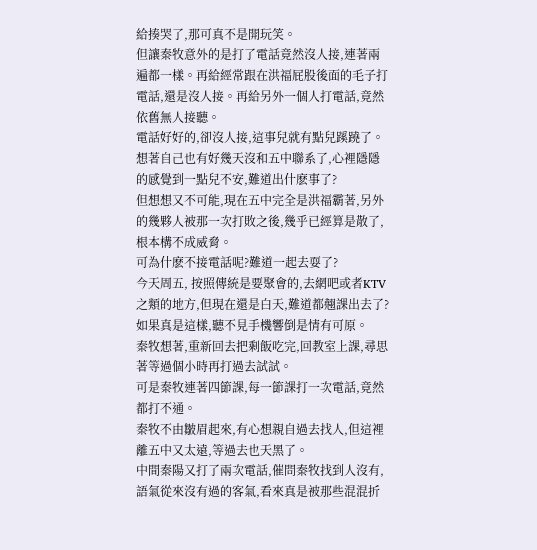給揍哭了,那可真不是開玩笑。
但讓秦牧意外的是打了電話竟然沒人接,連著兩遍都一樣。再給經常跟在洪福屁股後面的毛子打電話,還是沒人接。再給另外一個人打電話,竟然依舊無人接聽。
電話好好的,卻沒人接,這事兒就有點兒蹊蹺了。
想著自己也有好幾天沒和五中聯系了,心裡隱隱的感覺到一點兒不安,難道出什麽事了?
但想想又不可能,現在五中完全是洪福霸著,另外的幾夥人被那一次打敗之後,幾乎已經算是散了,根本構不成威脅。
可為什麽不接電話呢?難道一起去耍了?
今天周五, 按照傳統是要聚會的,去網吧或者KTV之類的地方,但現在還是白天,難道都翹課出去了?如果真是這樣,聽不見手機響倒是情有可原。
秦牧想著,重新回去把剩飯吃完,回教室上課,尋思著等過個小時再打過去試試。
可是秦牧連著四節課,每一節課打一次電話,竟然都打不通。
秦牧不由皺眉起來,有心想親自過去找人,但這裡離五中又太遠,等過去也天黑了。
中間秦陽又打了兩次電話,催問秦牧找到人沒有,語氣從來沒有過的客氣,看來真是被那些混混折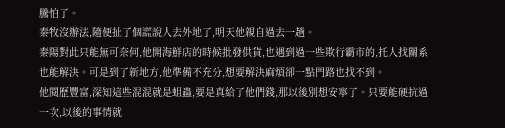騰怕了。
秦牧沒辦法,隨便扯了個謊說人去外地了,明天他親自過去一趟。
秦陽對此只能無可奈何,他開海鮮店的時候批發供貨,也遇到過一些欺行霸市的,托人找關系也能解決。可是到了新地方,他準備不充分,想要解決麻煩卻一點門路也找不到。
他閱歷豐富,深知這些混混就是蛆蟲,要是真給了他們錢,那以後別想安寧了。只要能硬抗過一次,以後的事情就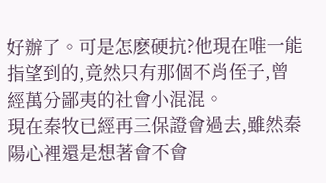好辦了。可是怎麽硬抗?他現在唯一能指望到的,竟然只有那個不肖侄子,曾經萬分鄙夷的社會小混混。
現在秦牧已經再三保證會過去,雖然秦陽心裡還是想著會不會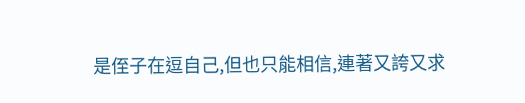是侄子在逗自己,但也只能相信,連著又誇又求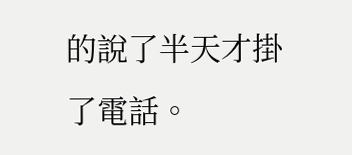的說了半天才掛了電話。